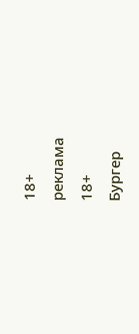18+
реклама
18+
Бургер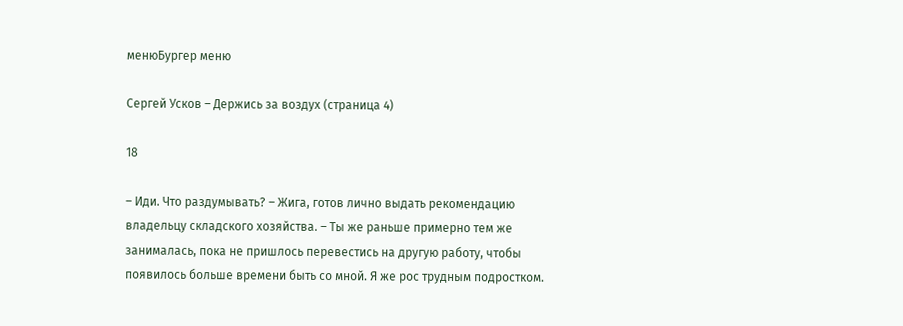менюБургер меню

Сергей Усков – Держись за воздух (страница 4)

18

– Иди. Что раздумывать? – Жига, готов лично выдать рекомендацию владельцу складского хозяйства. – Ты же раньше примерно тем же занималась, пока не пришлось перевестись на другую работу, чтобы появилось больше времени быть со мной. Я же рос трудным подростком.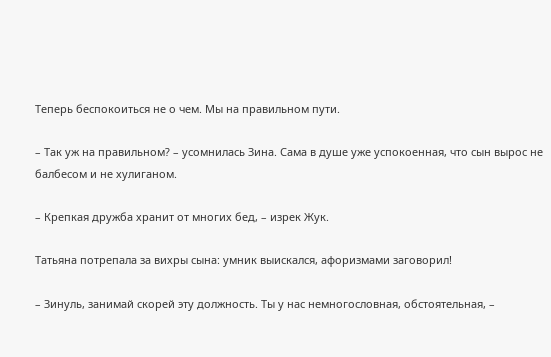Теперь беспокоиться не о чем. Мы на правильном пути.

– Так уж на правильном? – усомнилась Зина. Сама в душе уже успокоенная, что сын вырос не балбесом и не хулиганом.

– Крепкая дружба хранит от многих бед, – изрек Жук.

Татьяна потрепала за вихры сына: умник выискался, афоризмами заговорил!

– Зинуль, занимай скорей эту должность. Ты у нас немногословная, обстоятельная, –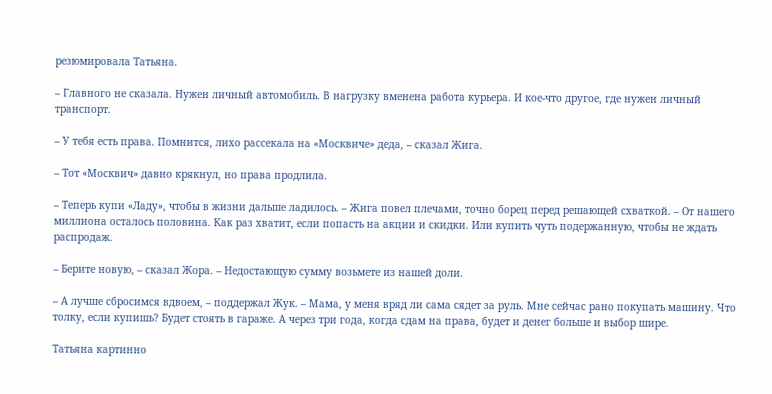резюмировала Татьяна.

– Главного не сказала. Нужен личный автомобиль. В нагрузку вменена работа курьера. И кое-что другое, где нужен личный транспорт.

– У тебя есть права. Помнится, лихо рассекала на «Москвиче» деда, – сказал Жига.

– Тот «Москвич» давно крякнул, но права продлила.

– Теперь купи «Ладу», чтобы в жизни дальше ладилось. – Жига повел плечами, точно борец перед решающей схваткой. – От нашего миллиона осталось половина. Как раз хватит, если попасть на акции и скидки. Или купить чуть подержанную, чтобы не ждать распродаж.

– Берите новую, – сказал Жора. – Недостающую сумму возьмете из нашей доли.

– А лучше сбросимся вдвоем, – поддержал Жук. – Мама, у меня вряд ли сама сядет за руль. Мне сейчас рано покупать машину. Что толку, если купишь? Будет стоять в гараже. А через три года, когда сдам на права, будет и денег больше и выбор шире.

Татьяна картинно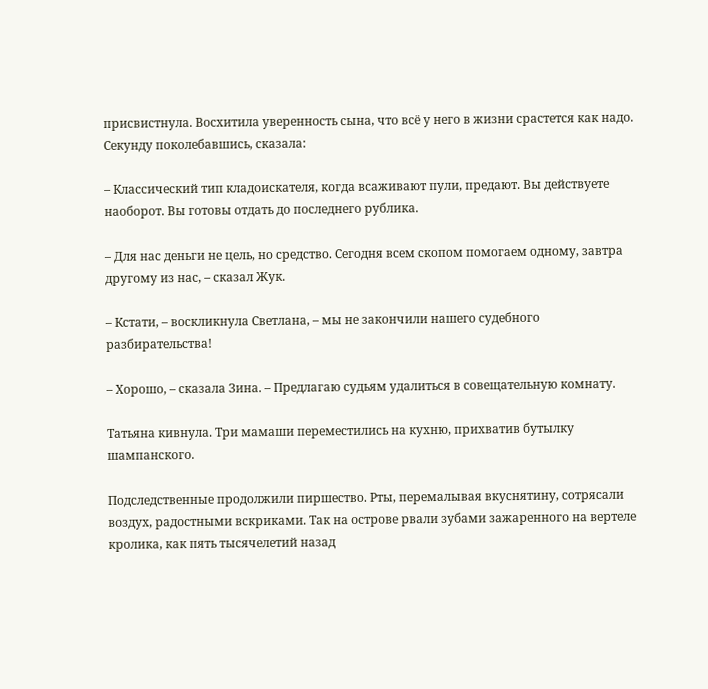присвистнула. Восхитила уверенность сына, что всё у него в жизни срастется как надо. Секунду поколебавшись, сказала:

– Классический тип кладоискателя, когда всаживают пули, предают. Вы действуете наоборот. Вы готовы отдать до последнего рублика.

– Для нас деньги не цель, но средство. Сегодня всем скопом помогаем одному, завтра другому из нас, – сказал Жук.

– Кстати, – воскликнула Светлана, – мы не закончили нашего судебного разбирательства!

– Хорошо, – сказала Зина. – Предлагаю судьям удалиться в совещательную комнату.

Татьяна кивнула. Три мамаши переместились на кухню, прихватив бутылку шампанского.

Подследственные продолжили пиршество. Рты, перемалывая вкуснятину, сотрясали воздух, радостными вскриками. Так на острове рвали зубами зажаренного на вертеле кролика, как пять тысячелетий назад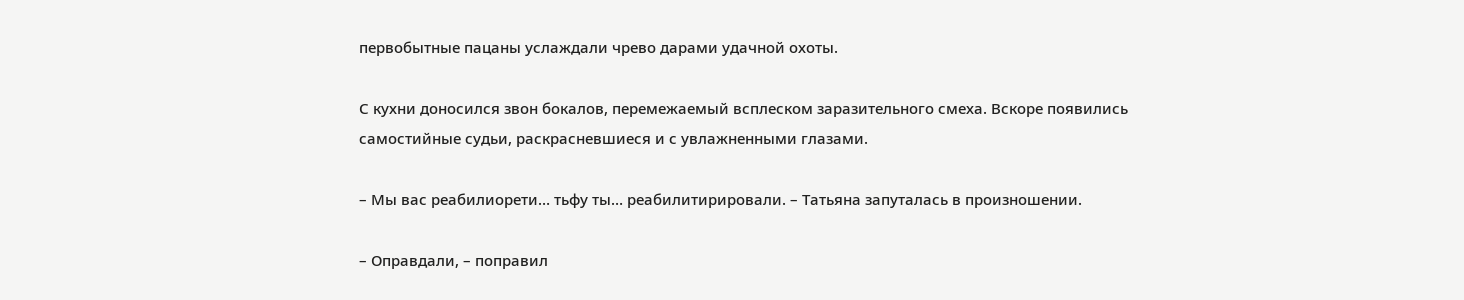первобытные пацаны услаждали чрево дарами удачной охоты.

С кухни доносился звон бокалов, перемежаемый всплеском заразительного смеха. Вскоре появились самостийные судьи, раскрасневшиеся и с увлажненными глазами.

– Мы вас реабилиорети… тьфу ты… реабилитирировали. – Татьяна запуталась в произношении.

– Оправдали, – поправил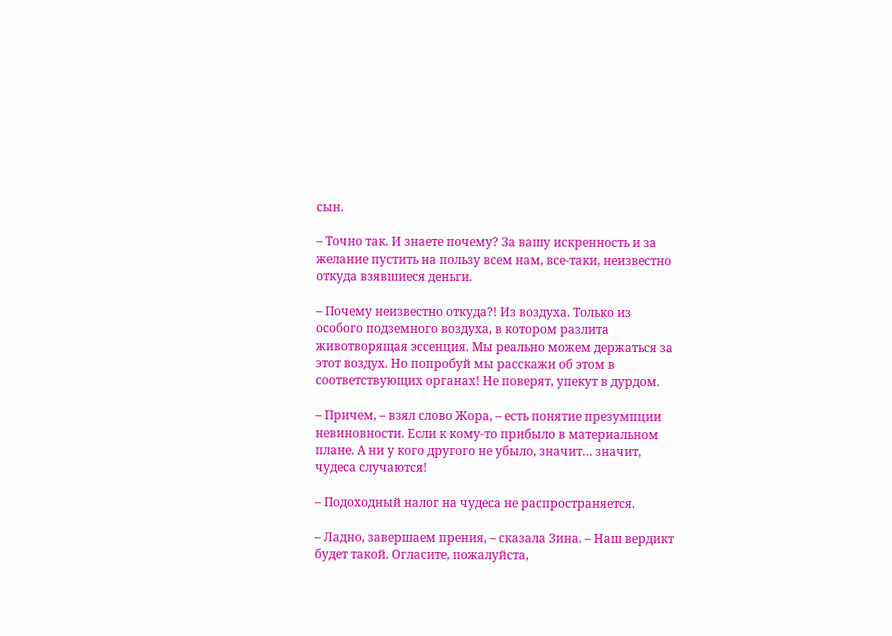сын.

– Точно так. И знаете почему? За вашу искренность и за желание пустить на пользу всем нам, все-таки, неизвестно откуда взявшиеся деньги.

– Почему неизвестно откуда?! Из воздуха. Только из особого подземного воздуха, в котором разлита животворящая эссенция. Мы реально можем держаться за этот воздух. Но попробуй мы расскажи об этом в соответствующих органах! Не поверят, упекут в дурдом.

– Причем, – взял слово Жора, – есть понятие презумпции невиновности. Если к кому-то прибыло в материальном плане. А ни у кого другого не убыло, значит… значит, чудеса случаются!

– Подоходный налог на чудеса не распространяется.

– Ладно, завершаем прения, – сказала Зина. – Наш вердикт будет такой. Огласите, пожалуйста,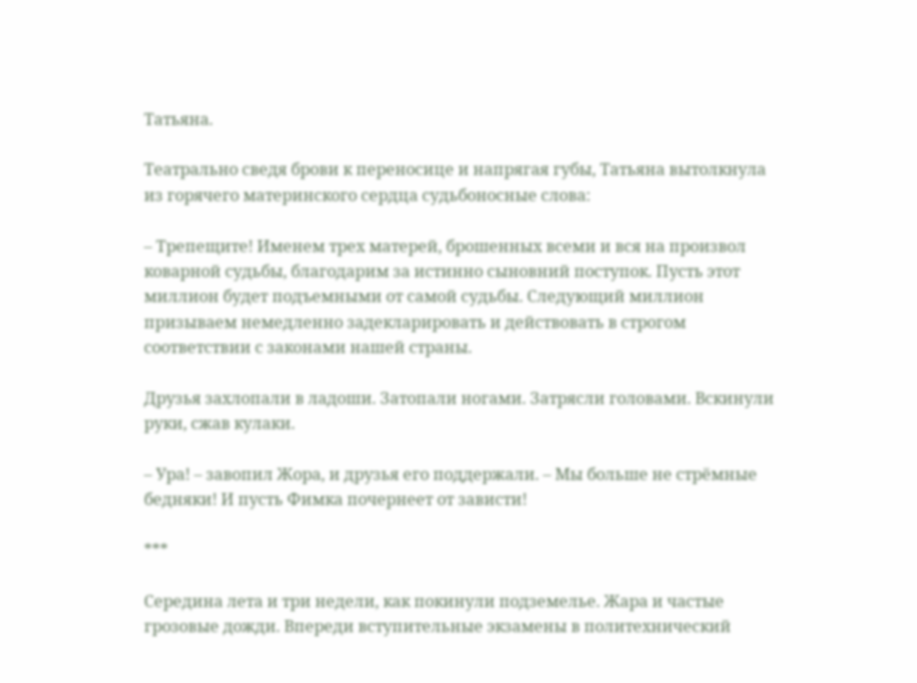Татьяна.

Театрально сведя брови к переносице и напрягая губы, Татьяна вытолкнула из горячего материнского сердца судьбоносные слова:

– Трепещите! Именем трех матерей, брошенных всеми и вся на произвол коварной судьбы, благодарим за истинно сыновний поступок. Пусть этот миллион будет подъемными от самой судьбы. Следующий миллион призываем немедленно задекларировать и действовать в строгом соответствии с законами нашей страны.

Друзья захлопали в ладоши. Затопали ногами. Затрясли головами. Вскинули руки, сжав кулаки.

– Ура! – завопил Жора, и друзья его поддержали. – Мы больше не стрёмные бедняки! И пусть Фимка почернеет от зависти!

***

Середина лета и три недели, как покинули подземелье. Жара и частые грозовые дожди. Впереди вступительные экзамены в политехнический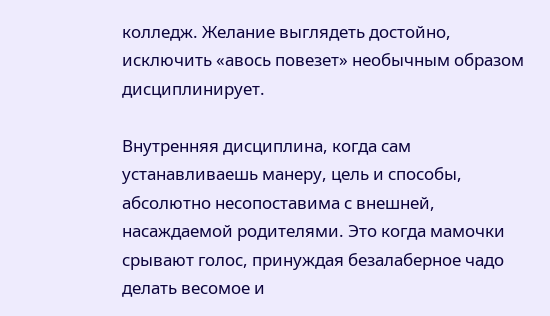колледж. Желание выглядеть достойно, исключить «авось повезет» необычным образом дисциплинирует.

Внутренняя дисциплина, когда сам устанавливаешь манеру, цель и способы, абсолютно несопоставима с внешней, насаждаемой родителями. Это когда мамочки срывают голос, принуждая безалаберное чадо делать весомое и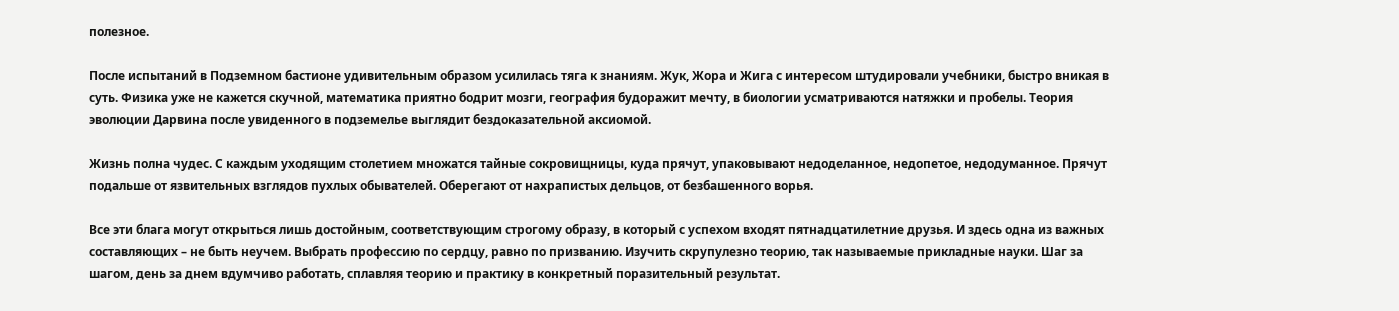полезное.

После испытаний в Подземном бастионе удивительным образом усилилась тяга к знаниям. Жук, Жора и Жига с интересом штудировали учебники, быстро вникая в суть. Физика уже не кажется скучной, математика приятно бодрит мозги, география будоражит мечту, в биологии усматриваются натяжки и пробелы. Теория эволюции Дарвина после увиденного в подземелье выглядит бездоказательной аксиомой.

Жизнь полна чудес. С каждым уходящим столетием множатся тайные сокровищницы, куда прячут, упаковывают недоделанное, недопетое, недодуманное. Прячут подальше от язвительных взглядов пухлых обывателей. Оберегают от нахрапистых дельцов, от безбашенного ворья.

Все эти блага могут открыться лишь достойным, соответствующим строгому образу, в который с успехом входят пятнадцатилетние друзья. И здесь одна из важных составляющих – не быть неучем. Выбрать профессию по сердцу, равно по призванию. Изучить скрупулезно теорию, так называемые прикладные науки. Шаг за шагом, день за днем вдумчиво работать, сплавляя теорию и практику в конкретный поразительный результат.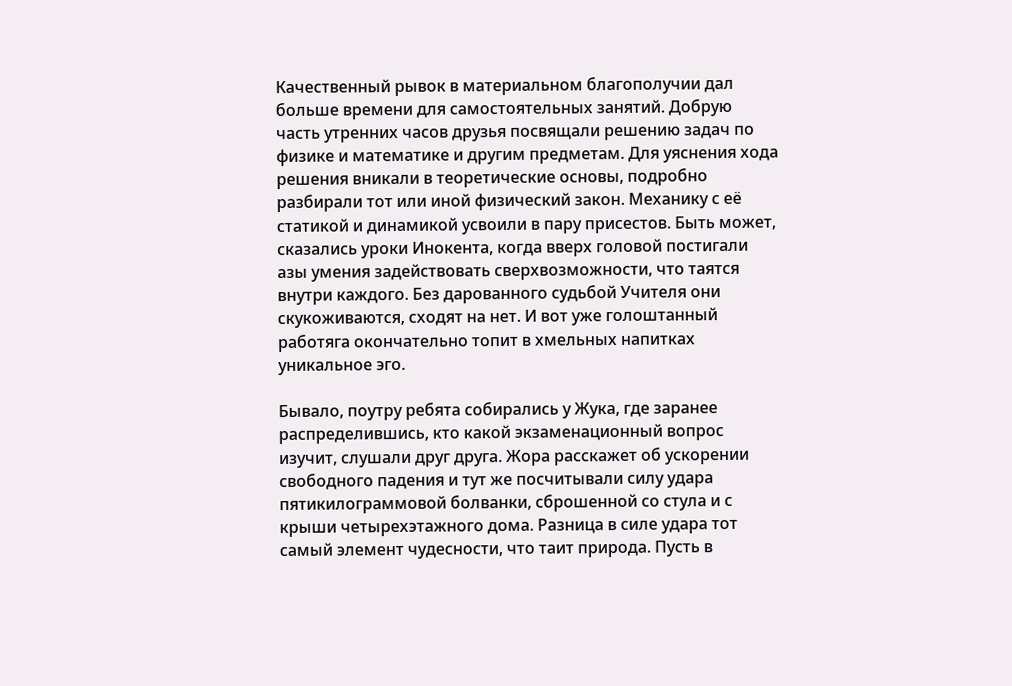Качественный рывок в материальном благополучии дал больше времени для самостоятельных занятий. Добрую часть утренних часов друзья посвящали решению задач по физике и математике и другим предметам. Для уяснения хода решения вникали в теоретические основы, подробно разбирали тот или иной физический закон. Механику с её статикой и динамикой усвоили в пару присестов. Быть может, сказались уроки Инокента, когда вверх головой постигали азы умения задействовать сверхвозможности, что таятся внутри каждого. Без дарованного судьбой Учителя они скукоживаются, сходят на нет. И вот уже голоштанный работяга окончательно топит в хмельных напитках уникальное эго.

Бывало, поутру ребята собирались у Жука, где заранее распределившись, кто какой экзаменационный вопрос изучит, слушали друг друга. Жора расскажет об ускорении свободного падения и тут же посчитывали силу удара пятикилограммовой болванки, сброшенной со стула и с крыши четырехэтажного дома. Разница в силе удара тот самый элемент чудесности, что таит природа. Пусть в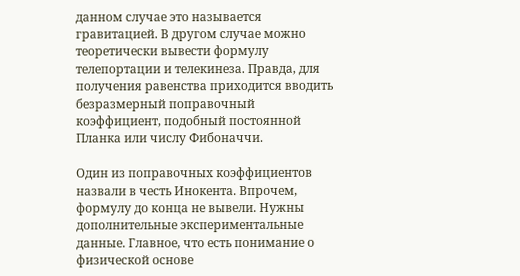данном случае это называется гравитацией. В другом случае можно теоретически вывести формулу телепортации и телекинеза. Правда, для получения равенства приходится вводить безразмерный поправочный коэффициент, подобный постоянной Планка или числу Фибоначчи.

Один из поправочных коэффициентов назвали в честь Инокента. Впрочем, формулу до конца не вывели. Нужны дополнительные экспериментальные данные. Главное, что есть понимание о физической основе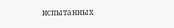испытанных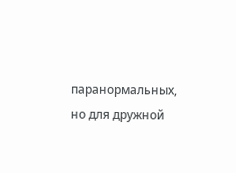паранормальных, но для дружной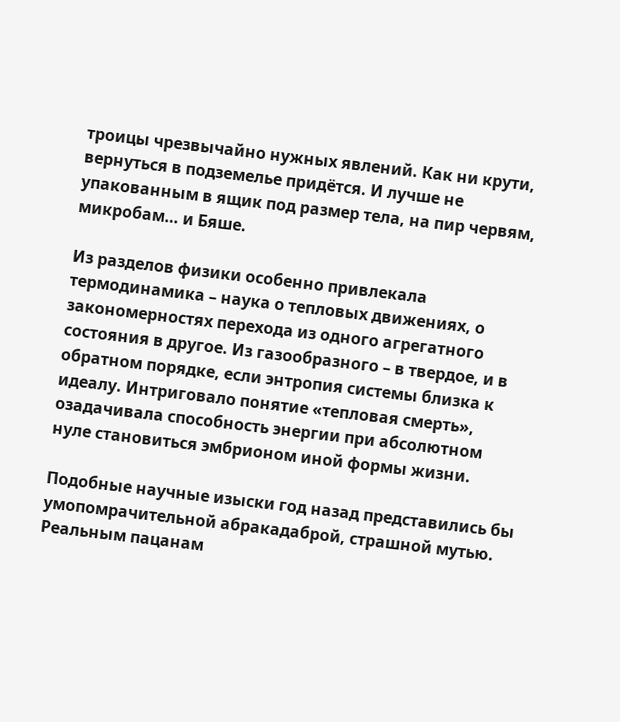троицы чрезвычайно нужных явлений. Как ни крути, вернуться в подземелье придётся. И лучше не упакованным в ящик под размер тела, на пир червям, микробам… и Бяше.

Из разделов физики особенно привлекала термодинамика – наука о тепловых движениях, о закономерностях перехода из одного агрегатного состояния в другое. Из газообразного – в твердое, и в обратном порядке, если энтропия системы близка к идеалу. Интриговало понятие «тепловая смерть», озадачивала способность энергии при абсолютном нуле становиться эмбрионом иной формы жизни.

Подобные научные изыски год назад представились бы умопомрачительной абракадаброй, страшной мутью. Реальным пацанам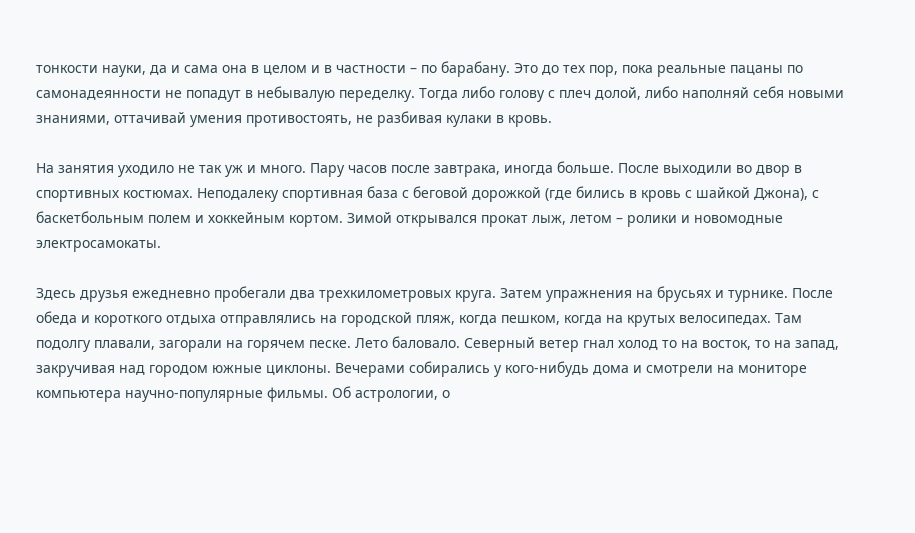тонкости науки, да и сама она в целом и в частности – по барабану. Это до тех пор, пока реальные пацаны по самонадеянности не попадут в небывалую переделку. Тогда либо голову с плеч долой, либо наполняй себя новыми знаниями, оттачивай умения противостоять, не разбивая кулаки в кровь.

На занятия уходило не так уж и много. Пару часов после завтрака, иногда больше. После выходили во двор в спортивных костюмах. Неподалеку спортивная база с беговой дорожкой (где бились в кровь с шайкой Джона), с баскетбольным полем и хоккейным кортом. Зимой открывался прокат лыж, летом – ролики и новомодные электросамокаты.

Здесь друзья ежедневно пробегали два трехкилометровых круга. Затем упражнения на брусьях и турнике. После обеда и короткого отдыха отправлялись на городской пляж, когда пешком, когда на крутых велосипедах. Там подолгу плавали, загорали на горячем песке. Лето баловало. Северный ветер гнал холод то на восток, то на запад, закручивая над городом южные циклоны. Вечерами собирались у кого-нибудь дома и смотрели на мониторе компьютера научно-популярные фильмы. Об астрологии, о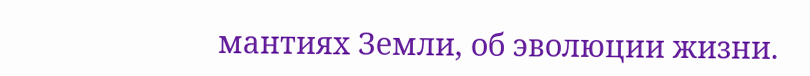мантиях Земли, об эволюции жизни.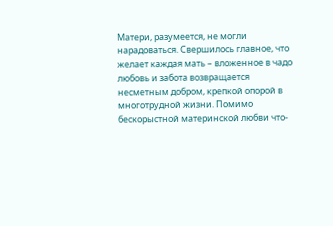Матери, разумеется, не могли нарадоваться. Свершилось главное, что желает каждая мать – вложенное в чадо любовь и забота возвращается несметным добром, крепкой опорой в многотрудной жизни. Помимо бескорыстной материнской любви что-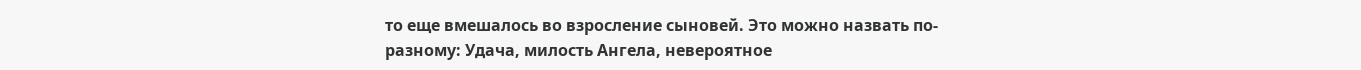то еще вмешалось во взросление сыновей. Это можно назвать по-разному: Удача, милость Ангела, невероятное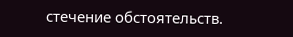стечение обстоятельств.